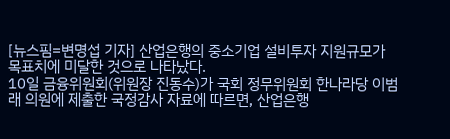[뉴스핌=변명섭 기자] 산업은행의 중소기업 설비투자 지원규모가 목표치에 미달한 것으로 나타났다.
10일 금융위원회(위원장 진동수)가 국회 정무위원회 한나라당 이범래 의원에 제출한 국정감사 자료에 따르면, 산업은행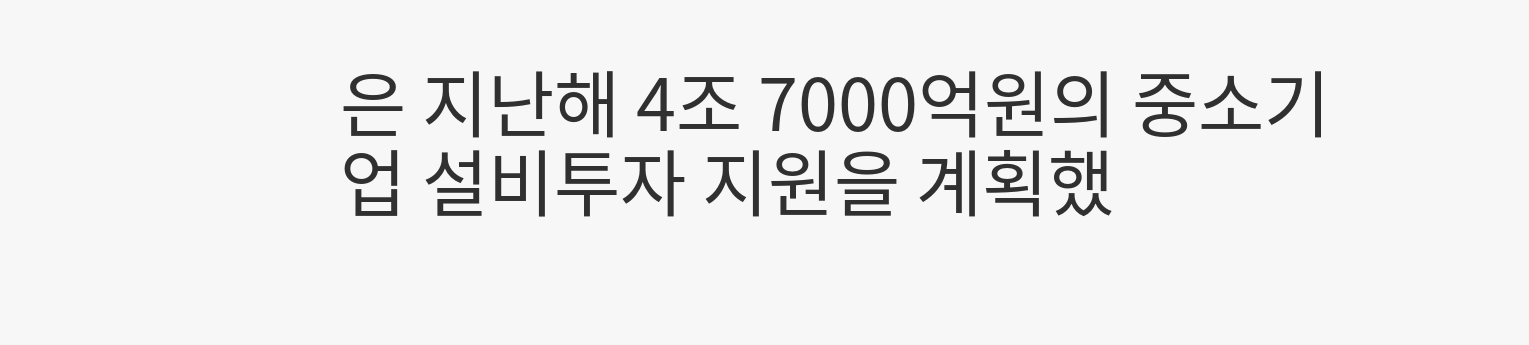은 지난해 4조 7000억원의 중소기업 설비투자 지원을 계획했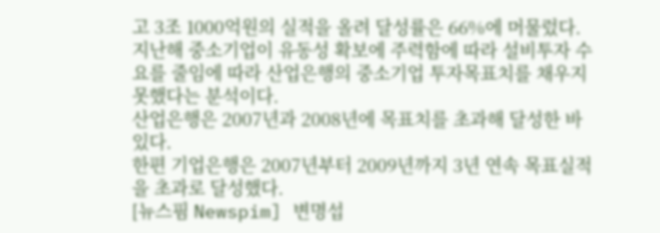고 3조 1000억원의 실적을 올려 달성률은 66%에 머물렀다.
지난해 중소기업이 유동성 확보에 주력함에 따라 설비투자 수요를 줄임에 따라 산업은행의 중소기업 투자목표치를 채우지 못했다는 분석이다.
산업은행은 2007년과 2008년에 목표치를 초과해 달성한 바 있다.
한편 기업은행은 2007년부터 2009년까지 3년 연속 목표실적을 초과로 달성했다.
[뉴스핌 Newspim] 변명섭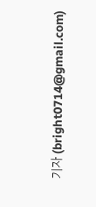기자 (bright0714@gmail.com)